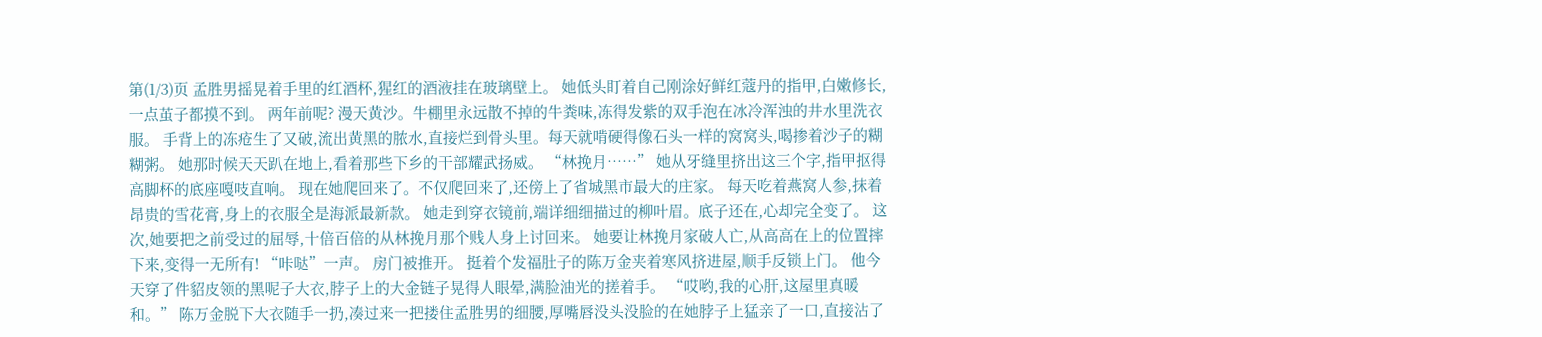第(1/3)页 孟胜男摇晃着手里的红酒杯,猩红的酒液挂在玻璃壁上。 她低头盯着自己刚涂好鲜红蔻丹的指甲,白嫩修长,一点茧子都摸不到。 两年前呢? 漫天黄沙。牛棚里永远散不掉的牛粪味,冻得发紫的双手泡在冰冷浑浊的井水里洗衣服。 手背上的冻疮生了又破,流出黄黑的脓水,直接烂到骨头里。每天就啃硬得像石头一样的窝窝头,喝掺着沙子的糊糊粥。 她那时候天天趴在地上,看着那些下乡的干部耀武扬威。 “林挽月……” 她从牙缝里挤出这三个字,指甲抠得高脚杯的底座嘎吱直响。 现在她爬回来了。不仅爬回来了,还傍上了省城黑市最大的庄家。 每天吃着燕窝人参,抹着昂贵的雪花膏,身上的衣服全是海派最新款。 她走到穿衣镜前,端详细细描过的柳叶眉。底子还在,心却完全变了。 这次,她要把之前受过的屈辱,十倍百倍的从林挽月那个贱人身上讨回来。 她要让林挽月家破人亡,从高高在上的位置摔下来,变得一无所有! “咔哒”一声。 房门被推开。 挺着个发福肚子的陈万金夹着寒风挤进屋,顺手反锁上门。 他今天穿了件貂皮领的黑呢子大衣,脖子上的大金链子晃得人眼晕,满脸油光的搓着手。 “哎哟,我的心肝,这屋里真暖和。” 陈万金脱下大衣随手一扔,凑过来一把搂住孟胜男的细腰,厚嘴唇没头没脸的在她脖子上猛亲了一口,直接沾了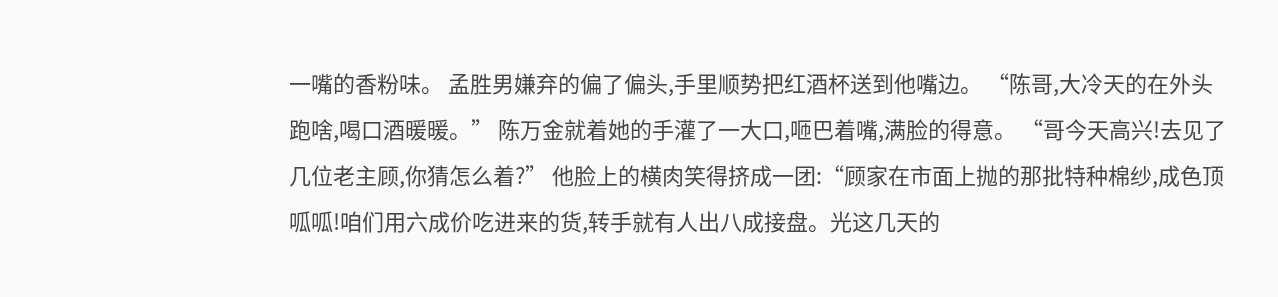一嘴的香粉味。 孟胜男嫌弃的偏了偏头,手里顺势把红酒杯送到他嘴边。 “陈哥,大冷天的在外头跑啥,喝口酒暖暖。” 陈万金就着她的手灌了一大口,咂巴着嘴,满脸的得意。 “哥今天高兴!去见了几位老主顾,你猜怎么着?” 他脸上的横肉笑得挤成一团:“顾家在市面上抛的那批特种棉纱,成色顶呱呱!咱们用六成价吃进来的货,转手就有人出八成接盘。光这几天的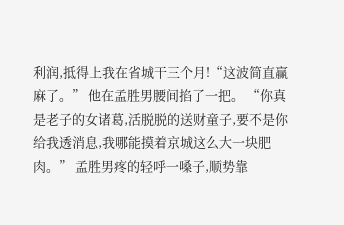利润,抵得上我在省城干三个月!“这波简直赢麻了。” 他在孟胜男腰间掐了一把。 “你真是老子的女诸葛,活脱脱的送财童子,要不是你给我透消息,我哪能摸着京城这么大一块肥肉。” 孟胜男疼的轻呼一嗓子,顺势靠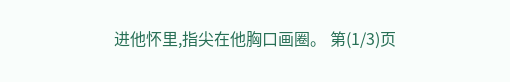进他怀里,指尖在他胸口画圈。 第(1/3)页